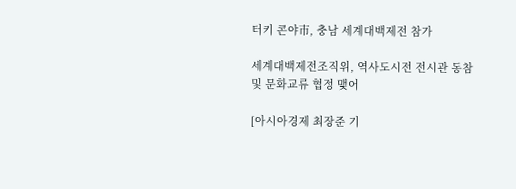터키 콘야市, 충남 세계대백제전 참가

세계대백제전조직위, 역사도시전 전시관 동참 및 문화교류 협정 맺어

[아시아경제 최장준 기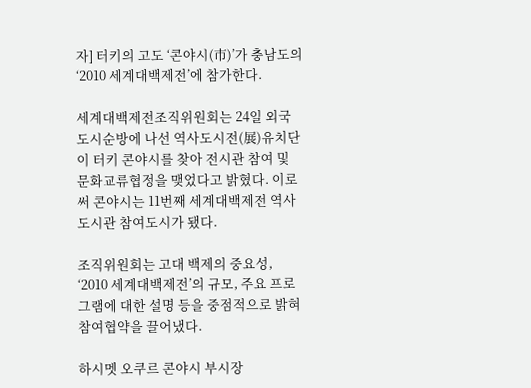자] 터키의 고도 ‘콘야시(市)’가 충남도의 ‘2010 세계대백제전’에 참가한다.

세계대백제전조직위원회는 24일 외국도시순방에 나선 역사도시전(展)유치단이 터키 콘야시를 찾아 전시관 참여 및 문화교류협정을 맺었다고 밝혔다. 이로써 콘야시는 11번째 세계대백제전 역사도시관 참여도시가 됐다.

조직위원회는 고대 백제의 중요성, ‘2010 세계대백제전’의 규모, 주요 프로그램에 대한 설명 등을 중점적으로 밝혀 참여협약을 끌어냈다.

하시멧 오쿠르 콘야시 부시장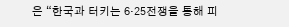은 “한국과 터키는 6·25전쟁을 통해 피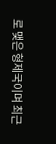로 맺은 형제국이며 최근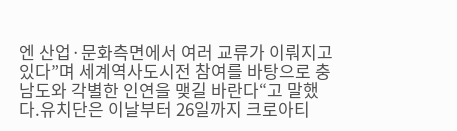엔 산업·문화측면에서 여러 교류가 이뤄지고 있다”며 세계역사도시전 참여를 바탕으로 충남도와 각별한 인연을 맺길 바란다“고 말했다.유치단은 이날부터 26일까지 크로아티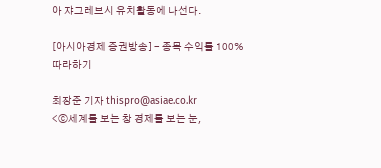아 쟈그레브시 유치활동에 나선다.

[아시아경제 증권방송] - 종목 수익률 100% 따라하기

최장준 기자 thispro@asiae.co.kr
<ⓒ세계를 보는 창 경제를 보는 눈,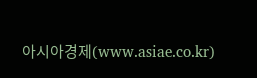아시아경제(www.asiae.co.kr)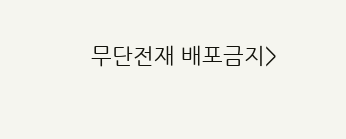무단전재 배포금지>